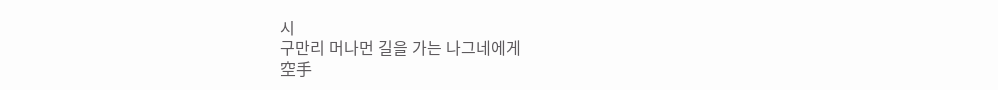시
구만리 머나먼 길을 가는 나그네에게
空手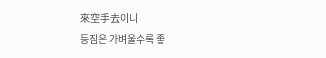來空手去이니
등짐은 가벼울수록 좋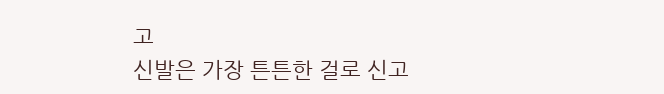고
신발은 가장 튼튼한 걸로 신고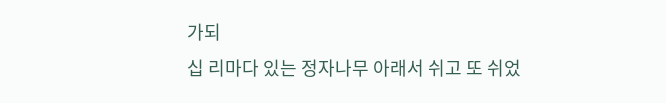가되
십 리마다 있는 정자나무 아래서 쉬고 또 쉬었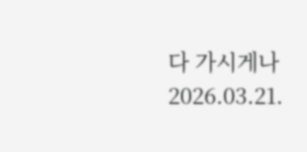다 가시게나2026.03.21.